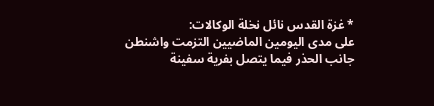* غزة القدس نائل نخلة الوكالات:
على مدى اليومين الماضيين التزمت واشنطن جانب الحذر فيما يتصل بفرية سفينة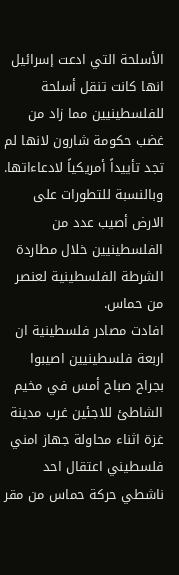الأسلحة التي ادعت إسرائيل انها كانت تنقل أسلحة للفلسطينيين مما زاد من غضب حكومة شارون لانها لم تجد تأييداً أمريكياً لادعاءاتها.
وبالنسبة للتطورات على الارض أصيب عدد من الفلسطينيين خلال مطاردة الشرطة الفلسطينية لعنصر من حماس.
افادت مصادر فلسطينية ان اربعة فلسطينيين اصيبوا بجراح صباح أمس في مخيم الشاطئ للاجئين غرب مدينة غزة اثناء محاولة جهاز امني فلسطيني اعتقال احد ناشطي حركة حماس من مقر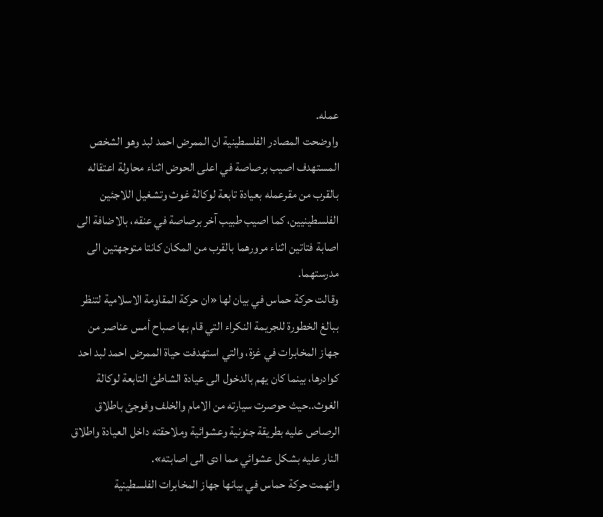عمله.
واوضحت المصادر الفلسطينية ان الممرض احمد لبد وهو الشخص المستهدف اصيب برصاصة في اعلى الحوض اثناء محاولة اعتقاله بالقرب من مقرعمله بعيادة تابعة لوكالة غوث وتشغيل اللاجئين الفلسطينيين، كما اصيب طبيب آخر برصاصة في عنقه، بالاضافة الى اصابة فتاتين اثناء مرورهما بالقرب من المكان كانتا متوجهتين الى مدرستهما.
وقالت حركة حماس في بيان لها «ان حركة المقاومة الاسلامية لتنظر ببالغ الخطورة للجريمة النكراء التي قام بها صباح أمس عناصر من جهاز المخابرات في غزة، والتي استهدفت حياة الممرض احمد لبد احد كوادرها، بينما كان يهم بالدخول الى عيادة الشاطئ التابعة لوكالة الغوث..حيث حوصرت سيارته من الامام والخلف وفوجئ باطلاق الرصاص عليه بطريقة جنونية وعشوائية وملاحقته داخل العيادة واطلاق النار عليه بشكل عشوائي مما ادى الى اصابته».
واتهمت حركة حماس في بيانها جهاز المخابرات الفلسطينية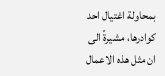بمحاولة اغتيال احد كوادرها، مشيرةً الى ان مثل هذه الاعمال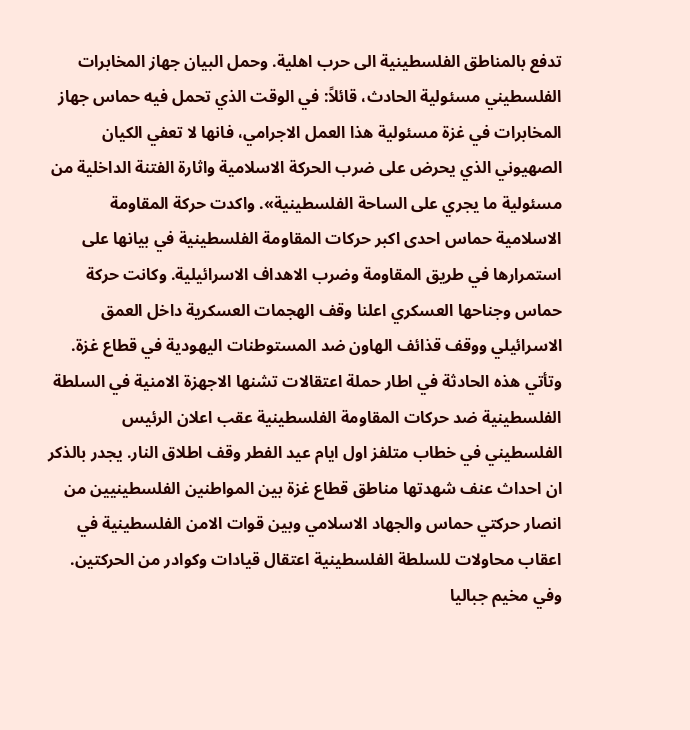تدفع بالمناطق الفلسطينية الى حرب اهلية. وحمل البيان جهاز المخابرات الفلسطيني مسئولية الحادث، قائلاً: في الوقت الذي تحمل فيه حماس جهاز المخابرات في غزة مسئولية هذا العمل الاجرامي، فانها لا تعفي الكيان الصهيوني الذي يحرض على ضرب الحركة الاسلامية واثارة الفتنة الداخلية من مسئولية ما يجري على الساحة الفلسطينية». واكدت حركة المقاومة الاسلامية حماس احدى اكبر حركات المقاومة الفلسطينية في بيانها على استمرارها في طريق المقاومة وضرب الاهداف الاسرائيلية. وكانت حركة حماس وجناحها العسكري اعلنا وقف الهجمات العسكرية داخل العمق الاسرائيلي ووقف قذائف الهاون ضد المستوطنات اليهودية في قطاع غزة. وتأتي هذه الحادثة في اطار حملة اعتقالات تشنها الاجهزة الامنية في السلطة الفلسطينية ضد حركات المقاومة الفلسطينية عقب اعلان الرئيس الفلسطيني في خطاب متلفز اول ايام عيد الفطر وقف اطلاق النار. يجدر بالذكر ان احداث عنف شهدتها مناطق قطاع غزة بين المواطنين الفلسطينيين من انصار حركتي حماس والجهاد الاسلامي وبين قوات الامن الفلسطينية في اعقاب محاولات للسلطة الفلسطينية اعتقال قيادات وكوادر من الحركتين. وفي مخيم جباليا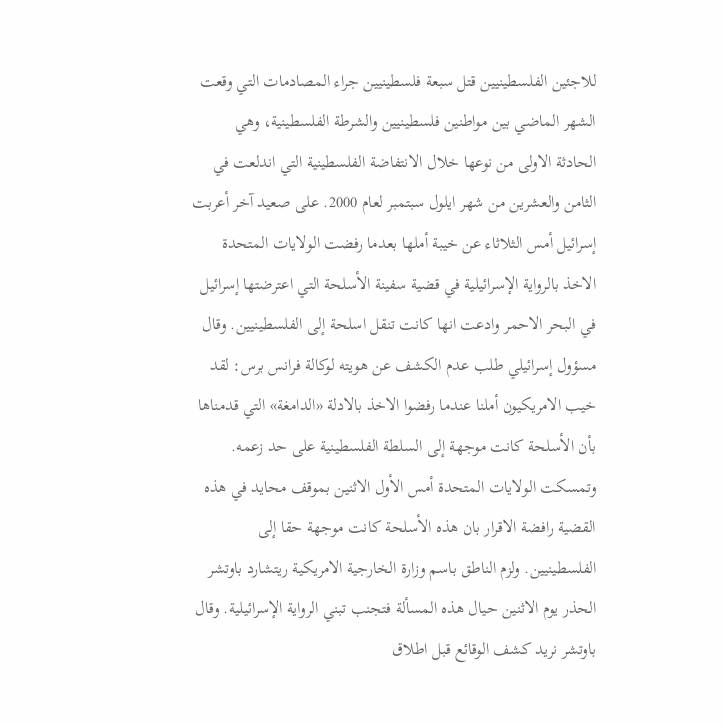للاجئين الفلسطينيين قتل سبعة فلسطينيين جراء المصادمات التي وقعت الشهر الماضي بين مواطنين فلسطينيين والشرطة الفلسطينية، وهي الحادثة الاولى من نوعها خلال الانتفاضة الفلسطينية التي اندلعت في الثامن والعشرين من شهر ايلول سبتمبر لعام 2000. على صعيد آخر أعربت إسرائيل أمس الثلاثاء عن خيبة أملها بعدما رفضت الولايات المتحدة الاخذ بالرواية الإسرائيلية في قضية سفينة الأسلحة التي اعترضتها إسرائيل في البحر الاحمر وادعت انها كانت تنقل اسلحة إلى الفلسطينيين. وقال مسؤول إسرائيلي طلب عدم الكشف عن هويته لوكالة فرانس برس: لقد خيب الامريكيون أملنا عندما رفضوا الاخذ بالادلة «الدامغة» التي قدمناها بأن الأسلحة كانت موجهة إلى السلطة الفلسطينية على حد زعمه. وتمسكت الولايات المتحدة أمس الأول الاثنين بموقف محايد في هذه القضية رافضة الاقرار بان هذه الأسلحة كانت موجهة حقا إلى الفلسطينيين. ولزم الناطق باسم وزارة الخارجية الامريكية ريتشارد باوتشر الحذر يوم الاثنين حيال هذه المسألة فتجنب تبني الرواية الإسرائيلية. وقال باوتشر نريد كشف الوقائع قبل اطلاق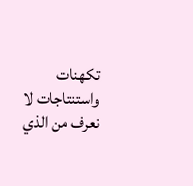تكهنات واستنتاجات لا نعرف من الذي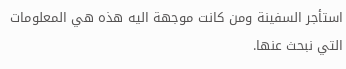استأجر السفينة ومن كانت موجهة اليه هذه هي المعلومات التي نبحث عنها.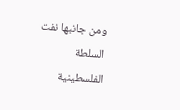ومن جانبها نفت السلطة الفلسطينية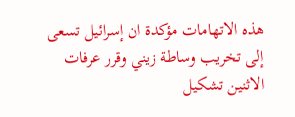هذه الاتهامات مؤكدة ان إسرائيل تسعى إلى تخريب وساطة زيني وقرر عرفات الاثنين تشكيل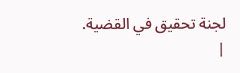لجنة تحقيق في القضية.
|